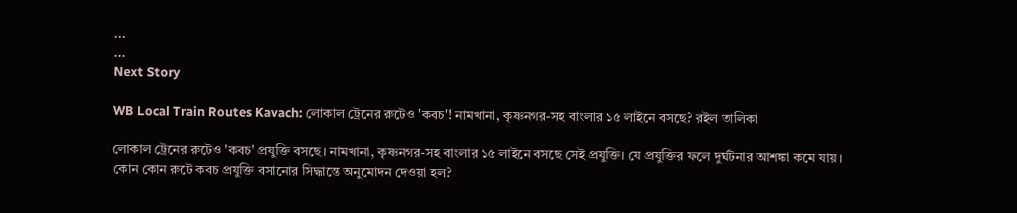...
...
Next Story

WB Local Train Routes Kavach: লোকাল ট্রেনের রুটেও 'কবচ'! নামখানা, কৃষ্ণনগর-সহ বাংলার ১৫ লাইনে বসছে? রইল তালিকা

লোকাল ট্রেনের রুটেও 'কবচ' প্রযুক্তি বসছে। নামখানা, কৃষ্ণনগর-সহ বাংলার ১৫ লাইনে বসছে সেই প্রযুক্তি। যে প্রযুক্তির ফলে দুর্ঘটনার আশঙ্কা কমে যায়। কোন কোন রুটে কবচ প্রযুক্তি বসানোর সিদ্ধান্তে অনুমোদন দেওয়া হল?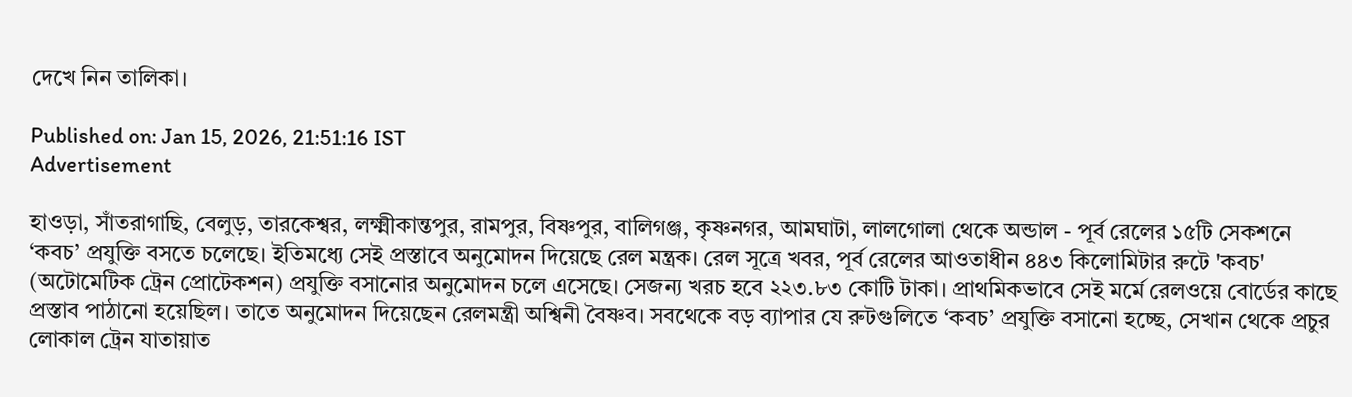দেখে নিন তালিকা।

Published on: Jan 15, 2026, 21:51:16 IST
Advertisement

হাওড়া, সাঁতরাগাছি, বেলুড়, তারকেশ্বর, লক্ষ্মীকান্তপুর, রামপুর, বিষ্ণপুর, বালিগঞ্জ, কৃষ্ণনগর, আমঘাটা, লালগোলা থেকে অন্ডাল - পূর্ব রেলের ১৫টি সেকশনে ‘কবচ’ প্রযুক্তি বসতে চলেছে। ইতিমধ্যে সেই প্রস্তাবে অনুমোদন দিয়েছে রেল মন্ত্রক। রেল সূত্রে খবর, পূর্ব রেলের আওতাধীন ৪৪৩ কিলোমিটার রুটে 'কবচ' (অটোমেটিক ট্রেন প্রোটেকশন) প্রযুক্তি বসানোর অনুমোদন চলে এসেছে। সেজন্য খরচ হবে ২২৩.৮৩ কোটি টাকা। প্রাথমিকভাবে সেই মর্মে রেলওয়ে বোর্ডের কাছে প্রস্তাব পাঠানো হয়েছিল। তাতে অনুমোদন দিয়েছেন রেলমন্ত্রী অশ্বিনী বৈষ্ণব। সবথেকে বড় ব্যাপার যে রুটগুলিতে ‘কবচ’ প্রযুক্তি বসানো হচ্ছে, সেখান থেকে প্রচুর লোকাল ট্রেন যাতায়াত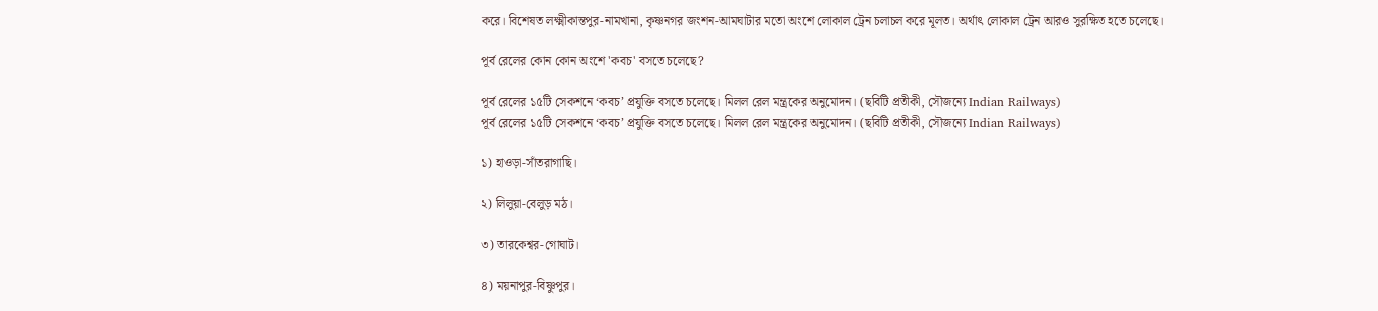করে। বিশেষত লক্ষ্মীকান্তপুর-নামখানা, কৃষ্ণনগর জংশন-আমঘাটার মতো অংশে লোকাল ট্রেন চলাচল করে মূলত। অর্থাৎ লোকাল ট্রেন আরও সুরক্ষিত হতে চলেছে।

পূর্ব রেলের কোন কোন অংশে 'কবচ' বসতে চলেছে?

পূর্ব রেলের ১৫টি সেকশনে ‘কবচ’ প্রযুক্তি বসতে চলেছে। মিলল রেল মন্ত্রকের অনুমোদন। (ছবিটি প্রতীকী, সৌজন্যে Indian Railways)
পূর্ব রেলের ১৫টি সেকশনে ‘কবচ’ প্রযুক্তি বসতে চলেছে। মিলল রেল মন্ত্রকের অনুমোদন। (ছবিটি প্রতীকী, সৌজন্যে Indian Railways)

১) হাওড়া-সাঁতরাগাছি।

২) লিলুয়া-বেলুড় মঠ।

৩) তারকেশ্বর-গোঘাট।

৪) ময়নাপুর-বিষ্ণুপুর।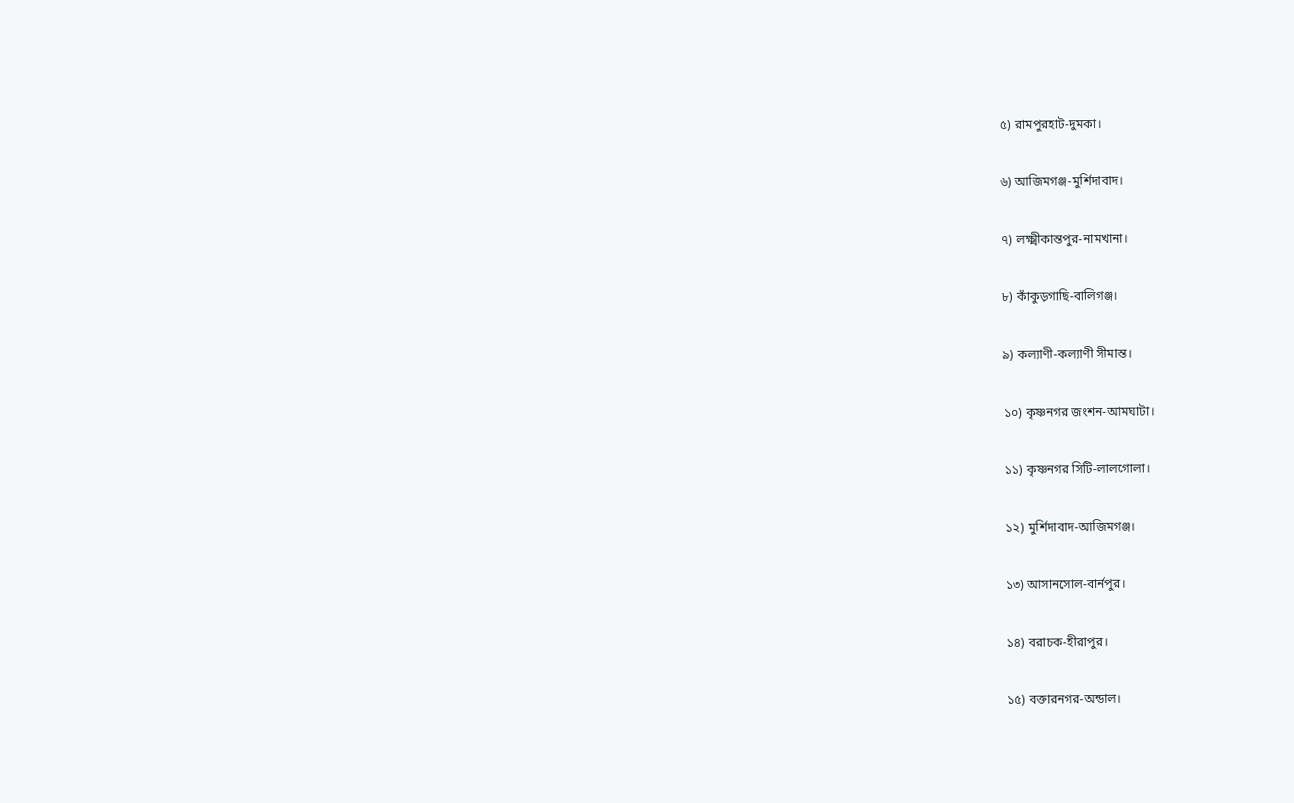৫) রামপুরহাট-দুমকা।

৬) আজিমগঞ্জ-মুর্শিদাবাদ।

৭) লক্ষ্মীকান্তপুর-নামখানা।

৮) কাঁকুড়গাছি-বালিগঞ্জ।

৯) কল্যাণী-কল্যাণী সীমান্ত।

১০) কৃষ্ণনগর জংশন-আমঘাটা।

১১) কৃষ্ণনগর সিটি-লালগোলা।

১২) মুর্শিদাবাদ-আজিমগঞ্জ।

১৩) আসানসোল-বার্নপুর।

১৪) বরাচক-হীরাপুর।

১৫) বক্তারনগর-অন্ডাল।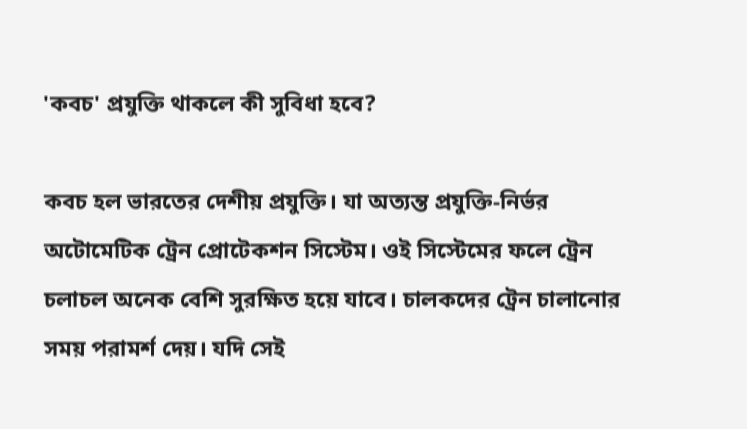'কবচ' প্রযুক্তি থাকলে কী সুবিধা হবে?

কবচ হল ভারতের দেশীয় প্রযুক্তি। যা অত্যন্ত প্রযুক্তি-নির্ভর অটোমেটিক ট্রেন প্রোটেকশন সিস্টেম। ওই সিস্টেমের ফলে ট্রেন চলাচল অনেক বেশি সুরক্ষিত হয়ে যাবে। চালকদের ট্রেন চালানোর সময় পরামর্শ দেয়। যদি সেই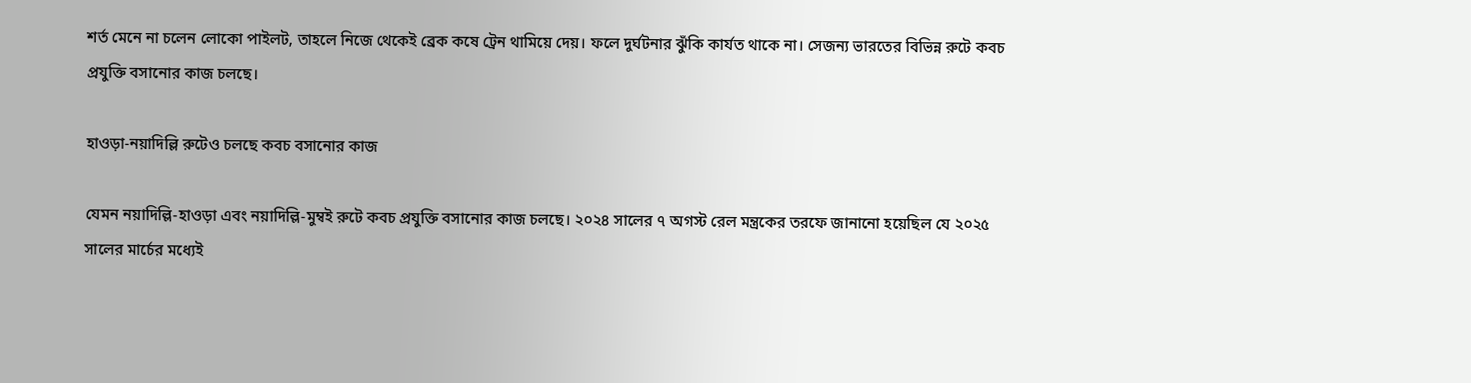শর্ত মেনে না চলেন লোকো পাইলট, তাহলে নিজে থেকেই ব্রেক কষে ট্রেন থামিয়ে দেয়। ফলে দুর্ঘটনার ঝুঁকি কার্যত থাকে না। সেজন্য ভারতের বিভিন্ন রুটে কবচ প্রযুক্তি বসানোর কাজ চলছে।

হাওড়া-নয়াদিল্লি রুটেও চলছে কবচ বসানোর কাজ

যেমন নয়াদিল্লি-হাওড়া এবং নয়াদিল্লি-মুম্বই রুটে কবচ প্রযুক্তি বসানোর কাজ চলছে। ২০২৪ সালের ৭ অগস্ট রেল মন্ত্রকের তরফে জানানো হয়েছিল যে ২০২৫ সালের মার্চের মধ্যেই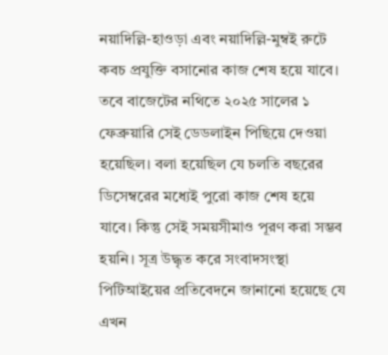নয়াদিল্লি-হাওড়া এবং নয়াদিল্লি-মুম্বই রুটে কবচ প্রযুক্তি বসানোর কাজ শেষ হয়ে যাবে। তবে বাজেটের নথিতে ২০২৫ সালের ১ ফেব্রুয়ারি সেই ডেডলাইন পিছিয়ে দেওয়া হয়েছিল। বলা হয়েছিল যে চলতি বছরের ডিসেম্বরের মধ্যেই পুরো কাজ শেষ হয়ে যাবে। কিন্তু সেই সময়সীমাও পূরণ করা সম্ভব হয়নি। সূত্র উদ্ধৃত করে সংবাদসংস্থা পিটিআইয়ের প্রতিবেদনে জানানো হয়েছে যে এখন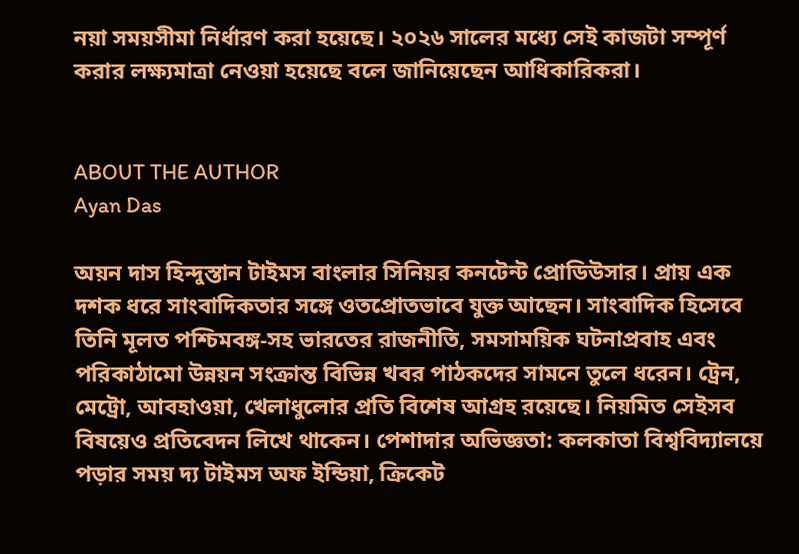নয়া সময়সীমা নির্ধারণ করা হয়েছে। ২০২৬ সালের মধ্যে সেই কাজটা সম্পূর্ণ করার লক্ষ্যমাত্রা নেওয়া হয়েছে বলে জানিয়েছেন আধিকারিকরা।


ABOUT THE AUTHOR
Ayan Das

অয়ন দাস হিন্দুস্তান টাইমস বাংলার সিনিয়র কনটেন্ট প্রোডিউসার। প্রায় এক দশক ধরে সাংবাদিকতার সঙ্গে ওতপ্রোতভাবে যুক্ত আছেন। সাংবাদিক হিসেবে তিনি মূলত পশ্চিমবঙ্গ-সহ ভারতের রাজনীতি, সমসাময়িক ঘটনাপ্রবাহ এবং পরিকাঠামো উন্নয়ন সংক্রান্ত বিভিন্ন খবর পাঠকদের সামনে তুলে ধরেন। ট্রেন, মেট্রো, আবহাওয়া, খেলাধুলোর প্রতি বিশেষ আগ্রহ রয়েছে। নিয়মিত সেইসব বিষয়েও প্রতিবেদন লিখে থাকেন। পেশাদার অভিজ্ঞতা: কলকাতা বিশ্ববিদ্যালয়ে পড়ার সময় দ্য টাইমস অফ ইন্ডিয়া, ক্রিকেট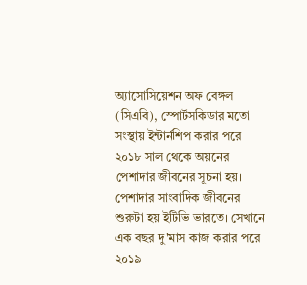অ্যাসোসিয়েশন অফ বেঙ্গল (সিএবি), স্পোর্টসকিডার মতো সংস্থায় ইন্টার্নশিপ করার পরে ২০১৮ সাল থেকে অয়নের পেশাদার জীবনের সূচনা হয়। পেশাদার সাংবাদিক জীবনের শুরুটা হয় ইটিভি ভারতে। সেখানে এক বছর দু'মাস কাজ করার পরে ২০১৯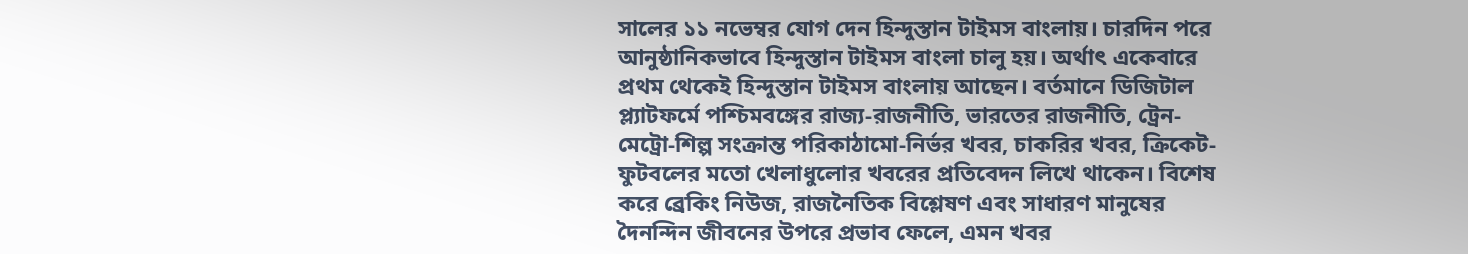সালের ১১ নভেম্বর যোগ দেন হিন্দুস্তান টাইমস বাংলায়। চারদিন পরে আনুষ্ঠানিকভাবে হিন্দুস্তান টাইমস বাংলা চালু হয়। অর্থাৎ একেবারে প্রথম থেকেই হিন্দুস্তান টাইমস বাংলায় আছেন। বর্তমানে ডিজিটাল প্ল্যাটফর্মে পশ্চিমবঙ্গের রাজ্য-রাজনীতি, ভারতের রাজনীতি, ট্রেন-মেট্রো-শিল্প সংক্রান্ত পরিকাঠামো-নির্ভর খবর, চাকরির খবর, ক্রিকেট-ফুটবলের মতো খেলাধুলোর খবরের প্রতিবেদন লিখে থাকেন। বিশেষ করে ব্রেকিং নিউজ, রাজনৈতিক বিশ্লেষণ এবং সাধারণ মানুষের দৈনন্দিন জীবনের উপরে প্রভাব ফেলে, এমন খবর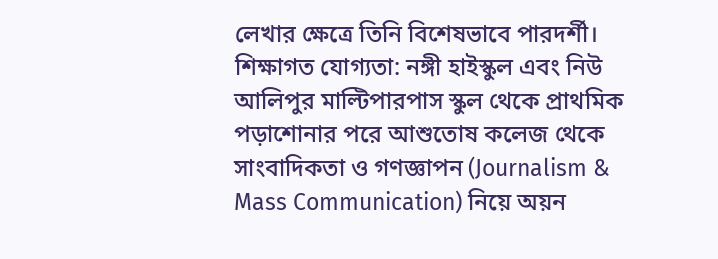লেখার ক্ষেত্রে তিনি বিশেষভাবে পারদর্শী। শিক্ষাগত যোগ্যতা: নঙ্গী হাইস্কুল এবং নিউ আলিপুর মাল্টিপারপাস স্কুল থেকে প্রাথমিক পড়াশোনার পরে আশুতোষ কলেজ থেকে সাংবাদিকতা ও গণজ্ঞাপন (Journalism & Mass Communication) নিয়ে অয়ন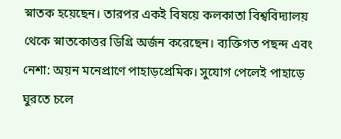স্নাতক হয়েছেন। তারপর একই বিষয়ে কলকাতা বিশ্ববিদ্যালয় থেকে স্নাতকোত্তর ডিগ্রি অর্জন করেছেন। ব্যক্তিগত পছন্দ এবং নেশা: অয়ন মনেপ্রাণে পাহাড়প্রেমিক। সুযোগ পেলেই পাহাড়ে ঘুরতে চলে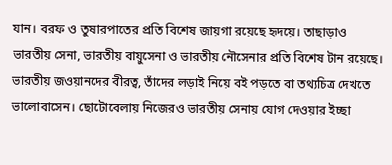যান। বরফ ও তুষারপাতের প্রতি বিশেষ জায়গা রয়েছে হৃদয়ে। তাছাড়াও ভারতীয় সেনা, ভারতীয় বায়ুসেনা ও ভারতীয় নৌসেনার প্রতি বিশেষ টান রয়েছে। ভারতীয় জওয়ানদের বীরত্ব, তাঁদের লড়াই নিয়ে বই পড়তে বা তথ্যচিত্র দেখতে ভালোবাসেন। ছোটোবেলায় নিজেরও ভারতীয় সেনায় যোগ দেওয়ার ইচ্ছা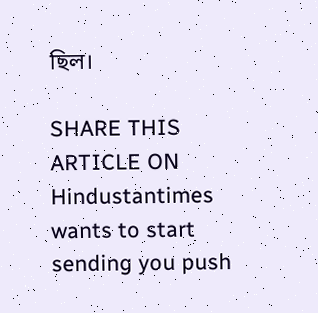ছিল।

SHARE THIS ARTICLE ON
Hindustantimes wants to start sending you push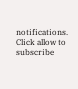notifications. Click allow to subscribe